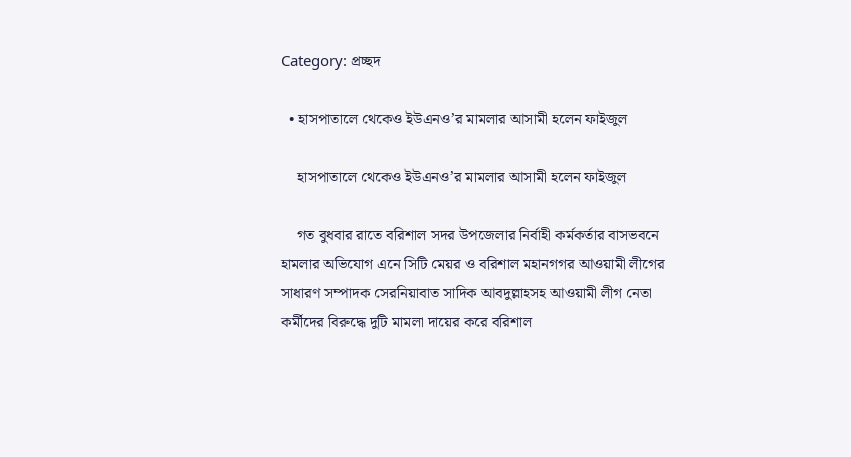Category: প্রচ্ছদ

  • হাসপাতালে থেকেও ইউএনও’র মামলার আসামী হলেন ফাইজুল

    হাসপাতালে থেকেও ইউএনও’র মামলার আসামী হলেন ফাইজুল

    গত বুধবার রাতে বরিশাল সদর উপজেলার নির্বাহী কর্মকর্তার বাসভবনে হামলার অভিযোগ এনে সিটি মেয়র ও বরিশাল মহানগগর আওয়ামী লীগের সাধারণ সম্পাদক সেরনিয়াবাত সাদিক আবদুল্লাহসহ আওয়ামী লীগ নেতা কর্মীদের বিরুদ্ধে দুটি মামলা দায়ের করে বরিশাল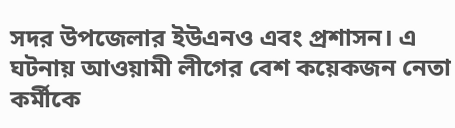সদর উপজেলার ইউএনও এবং প্রশাসন। এ ঘটনায় আওয়ামী লীগের বেশ কয়েকজন নেতা কর্মীকে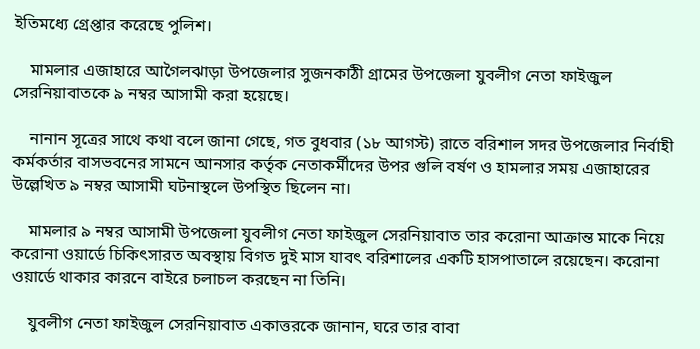ইতিমধ্যে গ্রেপ্তার করেছে পুলিশ।

    মামলার এজাহারে আগৈলঝাড়া উপজেলার সুজনকাঠী গ্রামের উপজেলা যুবলীগ নেতা ফাইজুল সেরনিয়াবাতকে ৯ নম্বর আসামী করা হয়েছে।

    নানান সূত্রের সাথে কথা বলে জানা গেছে, গত বুধবার (১৮ আগস্ট) রাতে বরিশাল সদর উপজেলার নির্বাহী কর্মকর্তার বাসভবনের সামনে আনসার কর্তৃক নেতাকর্মীদের উপর গুলি বর্ষণ ও হামলার সময় এজাহারের উল্লেখিত ৯ নম্বর আসামী ঘটনাস্থলে উপস্থিত ছিলেন না।

    মামলার ৯ নম্বর আসামী উপজেলা যুবলীগ নেতা ফাইজুল সেরনিয়াবাত তার করোনা আক্রান্ত মাকে নিয়ে করোনা ওয়ার্ডে চিকিৎসারত অবস্থায় বিগত দুই মাস যাবৎ বরিশালের একটি হাসপাতালে রয়েছেন। করোনা ওয়ার্ডে থাকার কারনে বাইরে চলাচল করছেন না তিনি।

    যুবলীগ নেতা ফাইজুল সেরনিয়াবাত একাত্তরকে জানান, ঘরে তার বাবা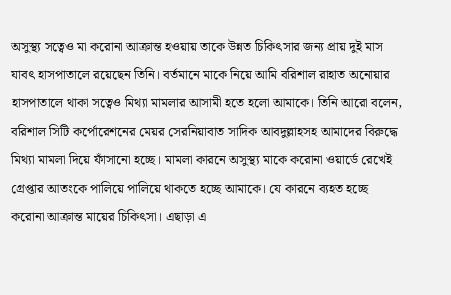অসুস্থ্য সত্বেও মা করোনা আক্রান্ত হওয়ায় তাকে উন্নত চিকিৎসার জন্য প্রায় দুই মাস যাবৎ হাসপাতালে রয়েছেন তিনি। বর্তমানে মাকে নিয়ে আমি বরিশাল রাহাত অনোয়ার হাসপাতালে থাকা সত্বেও মিথ্যা মামলার আসামী হতে হলো আমাকে। তিনি আরো বলেন, বরিশাল সিটি কর্পোরেশনের মেয়র সেরনিয়াবাত সাদিক আবদুল্লাহসহ আমাদের বিরুদ্ধে মিথ্যা মামলা দিয়ে ফাঁসানো হচ্ছে। মামলা কারনে অসুস্থ্য মাকে করোনা ওয়ার্ডে রেখেই গ্রেপ্তার আতংকে পালিয়ে পালিয়ে থাকতে হচ্ছে আমাকে। যে কারনে ব্যহত হচ্ছে করোনা আক্রান্ত মায়ের চিকিৎসা। এছাড়া এ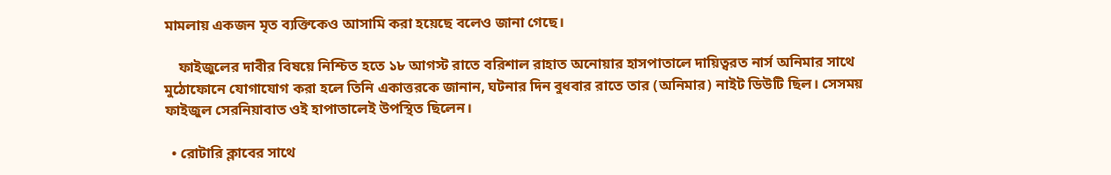মামলায় একজন মৃত ব্যক্তিকেও আসামি করা হয়েছে বলেও জানা গেছে।

    ফাইজুলের দাবীর বিষয়ে নিশ্চিত হতে ১৮ আগস্ট রাতে বরিশাল রাহাত অনোয়ার হাসপাতালে দায়িত্বরত নার্স অনিমার সাথে মুঠোফোনে যোগাযোগ করা হলে তিনি একাত্তরকে জানান, ঘটনার দিন বুধবার রাতে তার (অনিমার) নাইট ডিউটি ছিল। সেসময় ফাইজুল সেরনিয়াবাত ওই হাপাতালেই উপস্থিত ছিলেন।

  • রোটারি ক্লাবের সাথে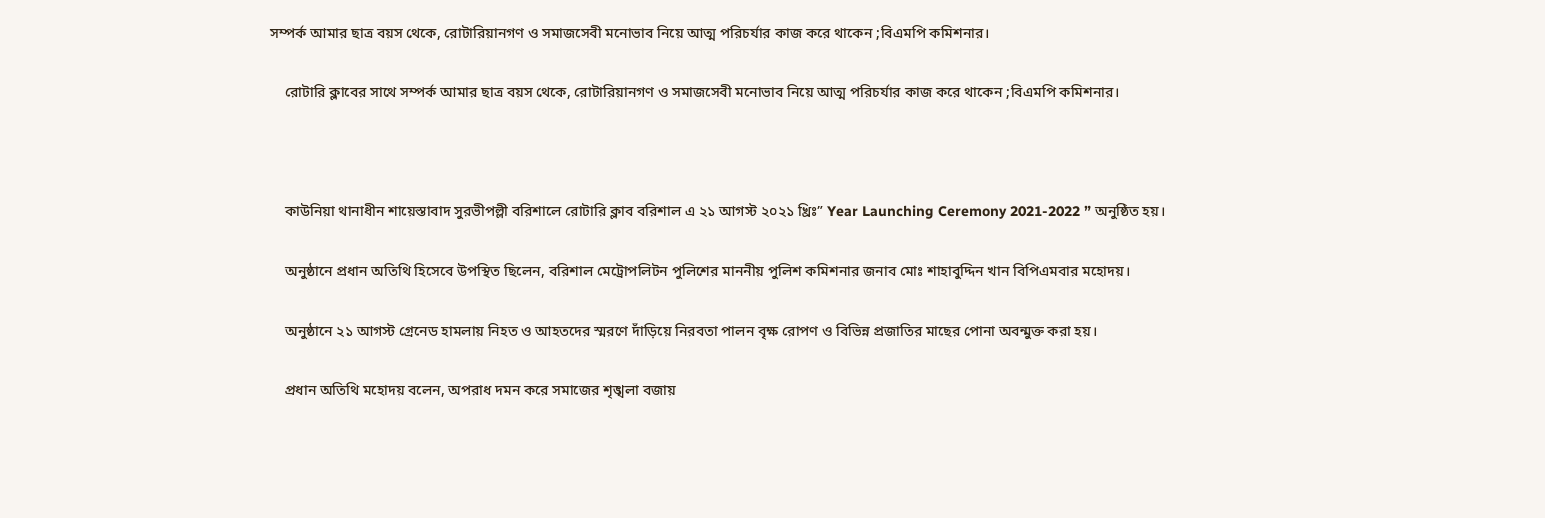সম্পর্ক আমার ছাত্র বয়স থেকে, রোটারিয়ানগণ ও সমাজসেবী মনোভাব নিয়ে আত্ম পরিচর্যার কাজ করে থাকেন ;বিএমপি কমিশনার।

    রোটারি ক্লাবের সাথে সম্পর্ক আমার ছাত্র বয়স থেকে, রোটারিয়ানগণ ও সমাজসেবী মনোভাব নিয়ে আত্ম পরিচর্যার কাজ করে থাকেন ;বিএমপি কমিশনার।



    কাউনিয়া থানাধীন শায়েস্তাবাদ সুরভীপল্লী বরিশালে রোটারি ক্লাব বরিশাল এ ২১ আগস্ট ২০২১ খ্রিঃ” Year Launching Ceremony 2021-2022 ” অনুষ্ঠিত হয়।

    অনুষ্ঠানে প্রধান অতিথি হিসেবে উপস্থিত ছিলেন, বরিশাল মেট্রোপলিটন পুলিশের মাননীয় পুলিশ কমিশনার জনাব মোঃ শাহাবুদ্দিন খান বিপিএমবার মহোদয়।

    অনুষ্ঠানে ২১ আগস্ট গ্রেনেড হামলায় নিহত ও আহতদের স্মরণে দাঁড়িয়ে নিরবতা পালন বৃক্ষ রোপণ ও বিভিন্ন প্রজাতির মাছের পোনা অবন্মুক্ত করা হয়।

    প্রধান অতিথি মহোদয় বলেন, অপরাধ দমন করে সমাজের শৃঙ্খলা বজায়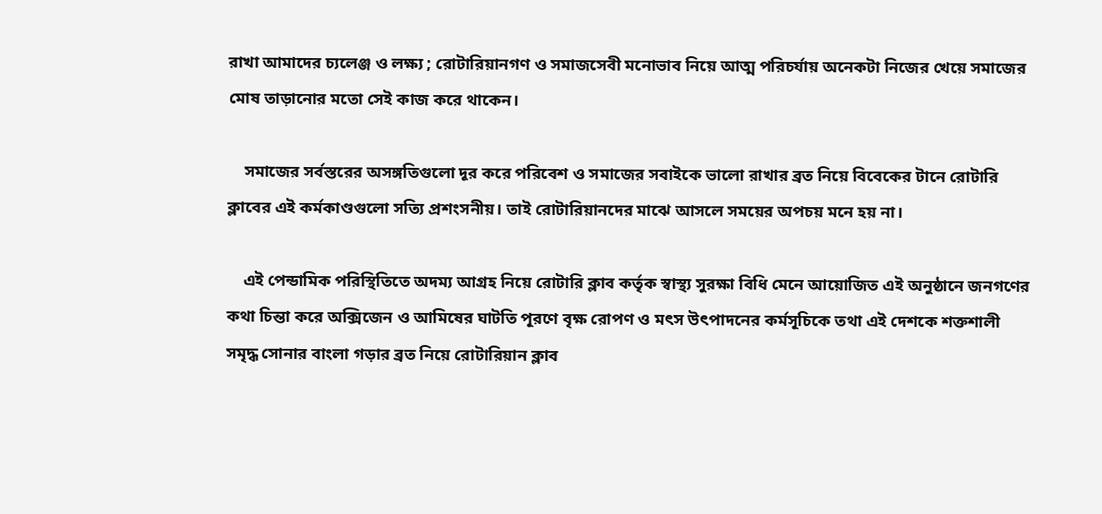রাখা আমাদের চ্যলেঞ্জ ও লক্ষ্য ; রোটারিয়ানগণ ও সমাজসেবী মনোভাব নিয়ে আত্ম পরিচর্যায় অনেকটা নিজের খেয়ে সমাজের মোষ তাড়ানোর মতো সেই কাজ করে থাকেন।

    সমাজের সর্বস্তরের অসঙ্গতিগুলো দূর করে পরিবেশ ও সমাজের সবাইকে ভালো রাখার ব্রত নিয়ে বিবেকের টানে রোটারি ক্লাবের এই কর্মকাণ্ডগুলো সত্যি প্রশংসনীয়। তাই রোটারিয়ানদের মাঝে আসলে সময়ের অপচয় মনে হয় না।

    এই পেন্ডামিক পরিস্থিতিতে অদম্য আগ্রহ নিয়ে রোটারি ক্লাব কর্তৃক স্বাস্থ্য সুরক্ষা বিধি মেনে আয়োজিত এই অনুষ্ঠানে জনগণের কথা চিন্তা করে অক্সিজেন ও আমিষের ঘাটতি পূরণে বৃক্ষ রোপণ ও মৎস উৎপাদনের কর্মসূচিকে তথা এই দেশকে শক্তশালী সমৃদ্ধ সোনার বাংলা গড়ার ব্রত নিয়ে রোটারিয়ান ক্লাব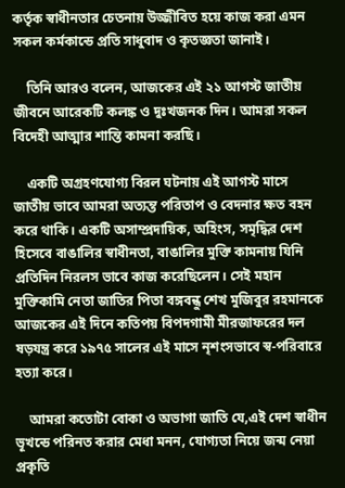কর্তৃক স্বাধীনতার চেতনায় উজ্জীবিত হয়ে কাজ করা এমন সকল কর্মকান্ডে প্রতি সাধুবাদ ও কৃতজ্ঞতা জানাই।

    তিনি আরও বলেন, আজকের এই ২১ আগস্ট জাতীয় জীবনে আরেকটি কলঙ্ক ও দুঃখজনক দিন। আমরা সকল বিদেহী আত্মার শান্তি কামনা করছি।

    একটি অগ্রহণযোগ্য বিরল ঘটনায় এই আগস্ট মাসে জাতীয় ভাবে আমরা অত্যন্ত পরিতাপ ও বেদনার ক্ষত বহন করে থাকি। একটি অসাম্প্রদায়িক, অহিংস, সমৃদ্ধির দেশ হিসেবে বাঙালির স্বাধীনতা, বাঙালির মুক্তি কামনায় যিনি প্রতিদিন নিরলস ভাবে কাজ করেছিলেন। সেই মহান মুক্তিকামি নেতা জাতির পিতা বঙ্গবন্ধু শেখ মুজিবুর রহমানকে আজকের এই দিনে কতিপয় বিপদগামী মীরজাফরের দল ষড়যন্ত্র করে ১৯৭৫ সালের এই মাসে নৃশংসভাবে স্ব-পরিবারে হত্যা করে।

    আমরা কতোটা বোকা ও অভাগা জাতি যে,এই দেশ স্বাধীন ভূখন্ডে পরিনত করার মেধা মনন, যোগ্যতা নিয়ে জন্ম নেয়া প্রকৃতি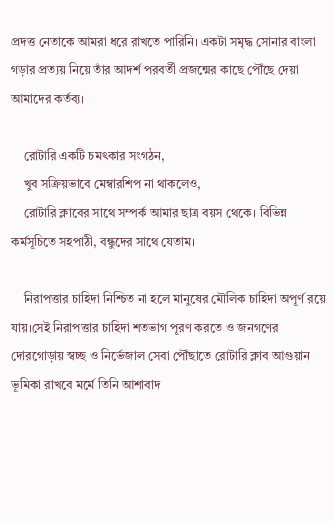প্রদত্ত নেতাকে আমরা ধরে রাখতে পারিনি। একটা সমৃদ্ধ সোনার বাংলা গড়ার প্রত্যয় নিয়ে তাঁর আদর্শ পরবর্তী প্রজন্মের কাছে পৌঁছে দেয়া আমাদের কর্তব্য।

    রোটারি একটি চমৎকার সংগঠন,
    খুব সক্রিয়ভাবে মেম্বারশিপ না থাকলেও,
    রোটারি ক্লাবের সাথে সম্পর্ক আমার ছাত্র বয়স থেকে। বিভিন্ন কর্মসূচিতে সহপাঠী, বন্ধুদের সাথে যেতাম।

    নিরাপত্তার চাহিদা নিশ্চিত না হলে মানুষের মৌলিক চাহিদা অপূর্ণ রয়ে যায়।সেই নিরাপত্তার চাহিদা শতভাগ পূরণ করতে ও জনগণের দোরগোড়ায় স্বচ্ছ ও নির্ভেজাল সেবা পৌঁছাতে রোটারি ক্লাব আগুয়ান ভূমিকা রাখবে মর্মে তিনি আশাবাদ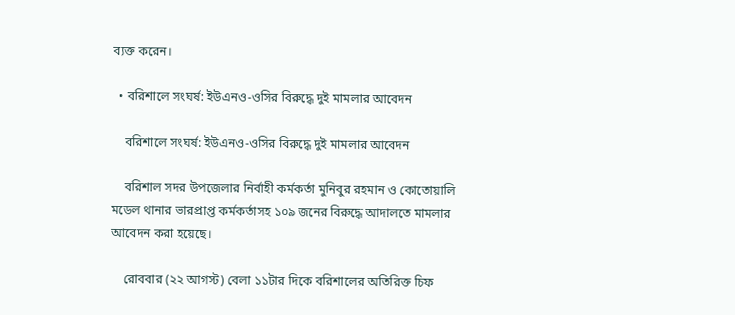ব্যক্ত করেন।

  • বরিশালে সংঘর্ষ: ইউএনও-ওসির বিরুদ্ধে দুই মামলার আবেদন

    বরিশালে সংঘর্ষ: ইউএনও-ওসির বিরুদ্ধে দুই মামলার আবেদন

    বরিশাল সদর উপজেলার নির্বাহী কর্মকর্তা মুনিবুর রহমান ও কোতোয়ালি মডেল থানার ভারপ্রাপ্ত কর্মকর্তাসহ ১০৯ জনের বিরুদ্ধে আদালতে মামলার আবেদন করা হয়েছে।

    রোববার (২২ আগস্ট) বেলা ১১টার দিকে বরিশালের অতিরিক্ত চিফ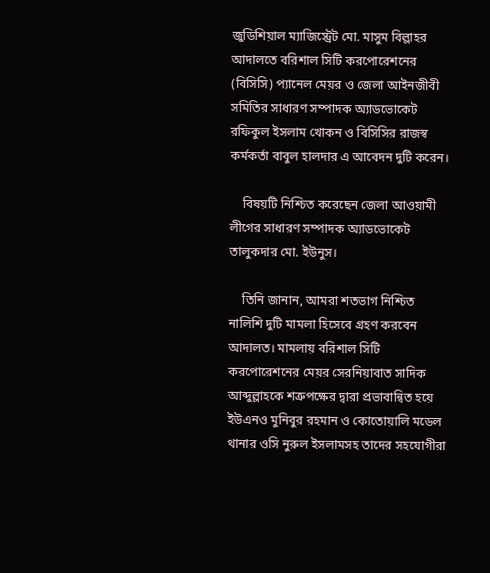জুডিশিয়াল ম্যাজিস্ট্রেট মো. মাসুম বিল্লাহর আদালতে বরিশাল সিটি করপোরেশনের (বিসিসি) প্যানেল মেয়র ও জেলা আইনজীবী সমিতির সাধারণ সম্পাদক অ্যাডভোকেট রফিকুল ইসলাম খোকন ও বিসিসির রাজস্ব কর্মকর্তা বাবুল হালদার এ আবেদন দুটি করেন।

    বিষয়টি নিশ্চিত করেছেন জেলা আওয়ামী লীগের সাধারণ সম্পাদক অ্যাডভোকেট তালুকদার মো. ইউনুস।

    তিনি জানান, আমরা শতভাগ নিশ্চিত নালিশি দুটি মামলা হিসেবে গ্রহণ করবেন আদালত। মামলায় বরিশাল সিটি করপোরেশনের মেয়র সেরনিয়াবাত সাদিক আব্দুল্লাহকে শত্রুপক্ষের দ্বারা প্রভাবান্বিত হয়ে ইউএনও মুনিবুর রহমান ও কোতোয়ালি মডেল থানার ওসি নুরুল ইসলামসহ তাদের সহযোগীরা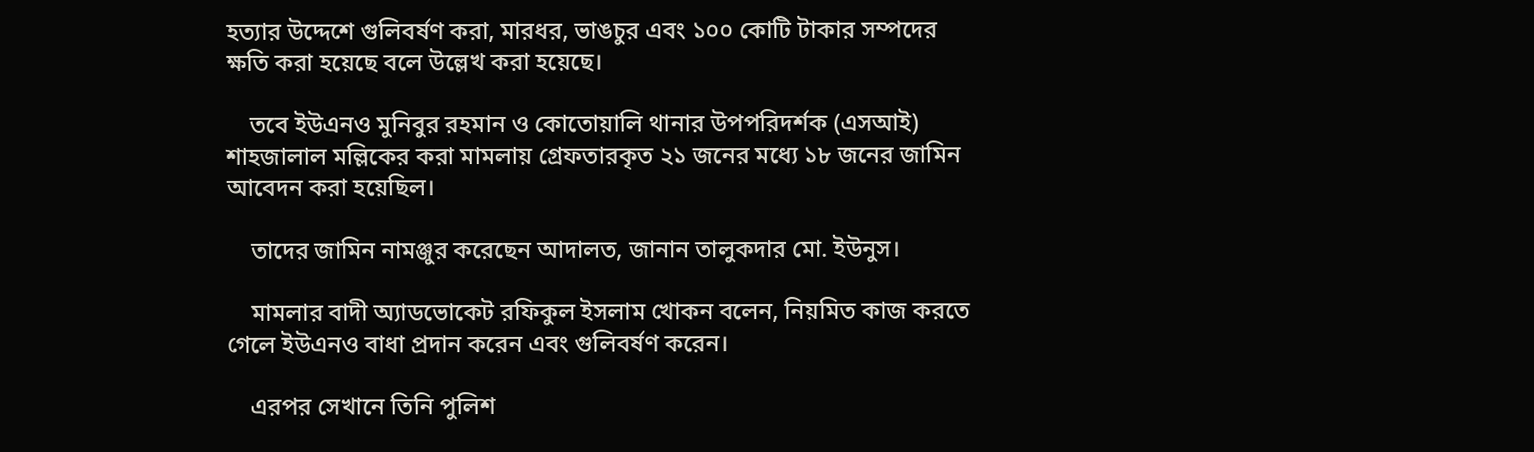হত্যার উদ্দেশে গুলিবর্ষণ করা, মারধর, ভাঙচুর এবং ১০০ কোটি টাকার সম্পদের ক্ষতি করা হয়েছে বলে উল্লেখ করা হয়েছে।

    তবে ইউএনও মুনিবুর রহমান ও কোতোয়ালি থানার উপপরিদর্শক (এসআই) শাহজালাল মল্লিকের করা মামলায় গ্রেফতারকৃত ২১ জনের মধ্যে ১৮ জনের জামিন আবেদন করা হয়েছিল।

    তাদের জামিন নামঞ্জুর করেছেন আদালত, জানান তালুকদার মো. ইউনুস।

    মামলার বাদী অ্যাডভোকেট রফিকুল ইসলাম খোকন বলেন, নিয়মিত কাজ করতে গেলে ইউএনও বাধা প্রদান করেন এবং গুলিবর্ষণ করেন।

    এরপর সেখানে তিনি পুলিশ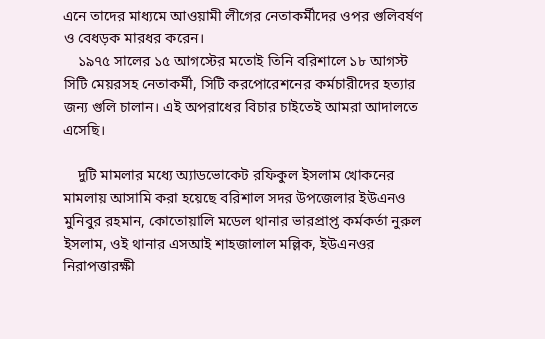এনে তাদের মাধ্যমে আওয়ামী লীগের নেতাকর্মীদের ওপর গুলিবর্ষণ ও বেধড়ক মারধর করেন।
    ১৯৭৫ সালের ১৫ আগস্টের মতোই তিনি বরিশালে ১৮ আগস্ট সিটি মেয়রসহ নেতাকর্মী, সিটি করপোরেশনের কর্মচারীদের হত্যার জন্য গুলি চালান। এই অপরাধের বিচার চাইতেই আমরা আদালতে এসেছি।

    দুটি মামলার মধ্যে অ্যাডভোকেট রফিকুল ইসলাম খোকনের মামলায় আসামি করা হয়েছে বরিশাল সদর উপজেলার ইউএনও মুনিবুর রহমান, কোতোয়ালি মডেল থানার ভারপ্রাপ্ত কর্মকর্তা নুরুল ইসলাম, ওই থানার এসআই শাহজালাল মল্লিক, ইউএনওর নিরাপত্তারক্ষী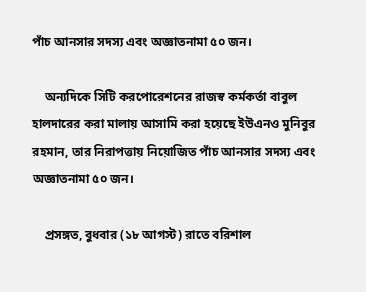পাঁচ আনসার সদস্য এবং অজ্ঞাতনামা ৫০ জন।

    অন্যদিকে সিটি করপোরেশনের রাজস্ব কর্মকর্তা বাবুল হালদারের করা মালায় আসামি করা হয়েছে ইউএনও মুনিবুর রহমান, তার নিরাপত্তায় নিয়োজিত পাঁচ আনসার সদস্য এবং অজ্ঞাতনামা ৫০ জন।

    প্রসঙ্গত, বুধবার (১৮ আগস্ট) রাতে বরিশাল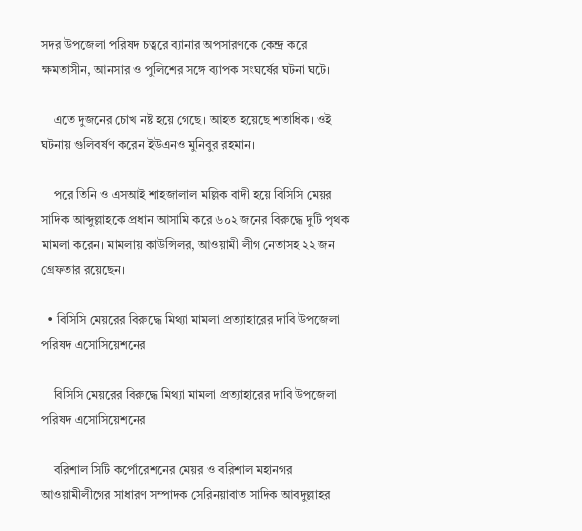সদর উপজেলা পরিষদ চত্বরে ব্যানার অপসারণকে কেন্দ্র করে ক্ষমতাসীন, আনসার ও পুলিশের সঙ্গে ব্যাপক সংঘর্ষের ঘটনা ঘটে।

    এতে দুজনের চোখ নষ্ট হয়ে গেছে। আহত হয়েছে শতাধিক। ওই ঘটনায় গুলিবর্ষণ করেন ইউএনও মুনিবুর রহমান।

    পরে তিনি ও এসআই শাহজালাল মল্লিক বাদী হয়ে বিসিসি মেয়র সাদিক আব্দুল্লাহকে প্রধান আসামি করে ৬০২ জনের বিরুদ্ধে দুটি পৃথক মামলা করেন। মামলায় কাউন্সিলর, আওয়ামী লীগ নেতাসহ ২২ জন গ্রেফতার রয়েছেন।

  • বিসিসি মেয়রের বিরুদ্ধে মিথ্যা মামলা প্রত্যাহারের দাবি উপজেলা পরিষদ এসোসিয়েশনের

    বিসিসি মেয়রের বিরুদ্ধে মিথ্যা মামলা প্রত্যাহারের দাবি উপজেলা পরিষদ এসোসিয়েশনের

    বরিশাল সিটি কর্পোরেশনের মেয়র ও বরিশাল মহানগর আওয়ামীলীগের সাধারণ সম্পাদক সেরিনয়াবাত সাদিক আবদুল্লাহর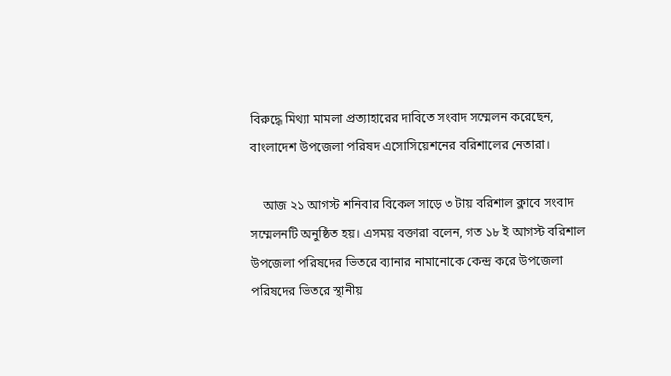বিরুদ্ধে মিথ্যা মামলা প্রত্যাহারের দাবিতে সংবাদ সম্মেলন করেছেন, বাংলাদেশ উপজেলা পরিষদ এসোসিয়েশনের বরিশালের নেতারা।

    আজ ২১ আগস্ট শনিবার বিকেল সাড়ে ৩ টায় বরিশাল ক্লাবে সংবাদ সম্মেলনটি অনুষ্ঠিত হয়। এসময় বক্তারা বলেন, গত ১৮ ই আগস্ট বরিশাল উপজেলা পরিষদের ভিতরে ব্যানার নামানোকে কেন্দ্র করে উপজেলা পরিষদের ভিতরে স্থানীয়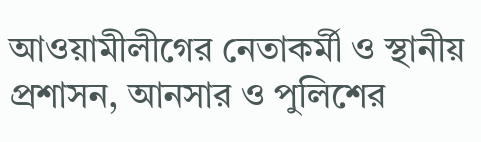আওয়ামীলীগের নেতাকর্মী ও স্থানীয় প্রশাসন, আনসার ও পুলিশের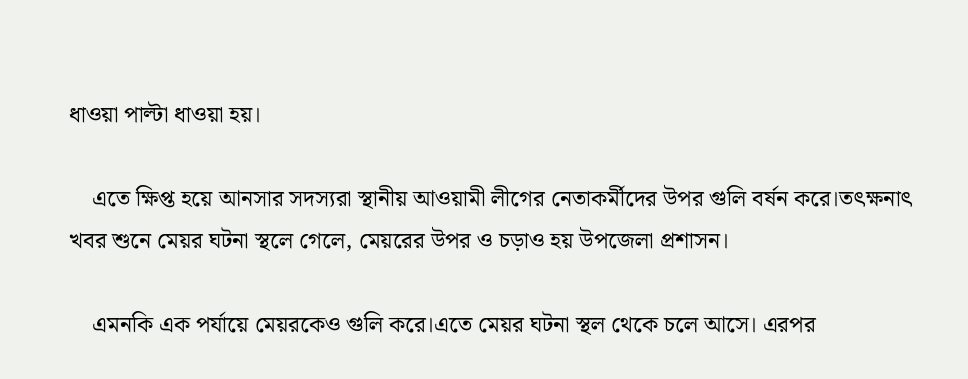ধাওয়া পাল্টা ধাওয়া হয়।

    এতে ক্ষিপ্ত হয়ে আনসার সদস্যরা স্থানীয় আওয়ামী লীগের নেতাকর্মীদের উপর গুলি বর্ষন করে।তৎক্ষনাৎ খবর শুনে মেয়র ঘটনা স্থলে গেলে, মেয়রের উপর ও চড়াও হয় উপজেলা প্রশাসন।

    এমনকি এক পর্যায়ে মেয়রকেও গুলি করে।এতে মেয়র ঘটনা স্থল থেকে চলে আসে। এরপর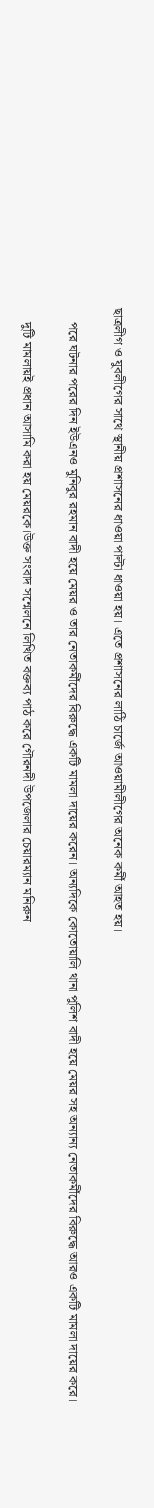ছাত্রলীগ ও যুবলীগের সাথে স্থানীয় প্রশাসনের ধাওয়া পাল্টা ধাওয়া হয়। এতে প্রশাসনের লাঠি চার্জে আওয়ামীলীগের অনেক কর্মী আহত হয়।

    পরে ঘটনার পরের দিন ইউএনও মুনিবুর রহমান বাদী হয়ে মেয়র ও তার নেতাকর্মীদের বিরুদ্ধে একটি মামলা দায়ের করেন। অন্যদিকে কোতোয়ালি থানা পুলিশ বাদী হয়ে মেয়র সহ অন্যান্য নেতাকর্মীদের বিরুদ্ধে আরও একটি মামলা দায়ের করে।

    দুটি মামলায়ই প্রধান আসামি করা হয় মেয়রকে।উক্ত সংবাদ সন্মেলনে লিখিত বক্তব্য পাঠ করে গৌরনদী উপজেলার চেয়ারম্যান মনিরুন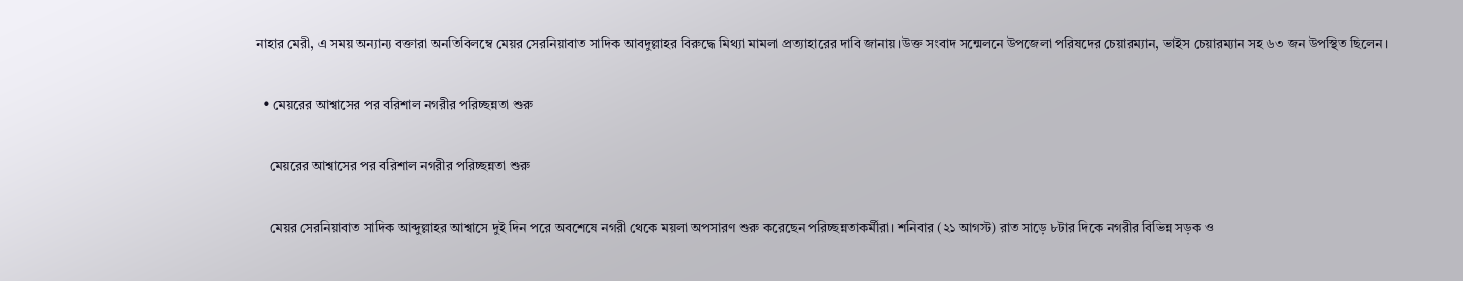নাহার মেরী, এ সময় অন্যান্য বক্তারা অনতিবিলম্বে মেয়র সেরনিয়াবাত সাদিক আবদুল্লাহর বিরুদ্ধে মিথ্যা মামলা প্রত্যাহারের দাবি জানায়।উক্ত সংবাদ সন্মেলনে উপজেলা পরিষদের চেয়ারম্যান, ভাইস চেয়ারম্যান সহ ৬৩ জন উপস্থিত ছিলেন।

  • মেয়রের আশ্বাসের পর বরিশাল নগরীর পরিচ্ছন্নতা শুরু

    মেয়রের আশ্বাসের পর বরিশাল নগরীর পরিচ্ছন্নতা শুরু

    মেয়র সেরনিয়াবাত সাদিক আব্দুল্লাহর আশ্বাসে দুই দিন পরে অবশেষে নগরী থেকে ময়লা অপসারণ শুরু করেছেন পরিচ্ছন্নতাকর্মীরা। শনিবার (২১ আগস্ট) রাত সাড়ে ৮টার দিকে নগরীর বিভিন্ন সড়ক ও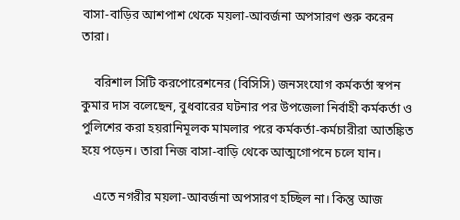বাসা-বাড়ির আশপাশ থেকে ময়লা-আবর্জনা অপসারণ শুরু করেন তারা।

    বরিশাল সিটি করপোরেশনের (বিসিসি) জনসংযোগ কর্মকর্তা স্বপন কুমার দাস বলেছেন, বুধবারের ঘটনার পর উপজেলা নির্বাহী কর্মকর্তা ও পুলিশের করা হয়রানিমূলক মামলার পরে কর্মকর্তা-কর্মচারীরা আতঙ্কিত হয়ে পড়েন। তারা নিজ বাসা-বাড়ি থেকে আত্মগোপনে চলে যান।

    এতে নগরীর ময়লা-আবর্জনা অপসারণ হচ্ছিল না। কিন্তু আজ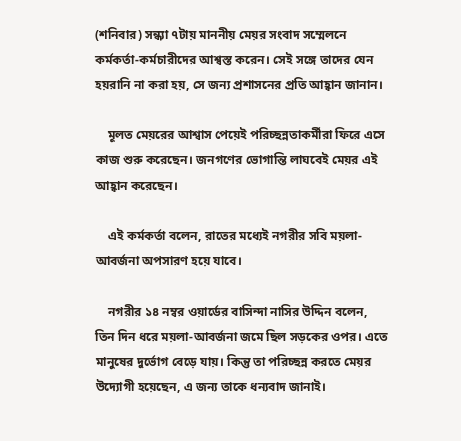(শনিবার) সন্ধ্যা ৭টায় মাননীয় মেয়র সংবাদ সম্মেলনে কর্মকর্তা-কর্মচারীদের আশ্বস্ত করেন। সেই সঙ্গে তাদের যেন হয়রানি না করা হয়, সে জন্য প্রশাসনের প্রতি আহ্বান জানান।

    মূলত মেয়রের আশ্বাস পেয়েই পরিচ্ছন্নতাকর্মীরা ফিরে এসে কাজ শুরু করেছেন। জনগণের ভোগান্তি লাঘবেই মেয়র এই আহ্বান করেছেন।

    এই কর্মকর্তা বলেন, রাতের মধ্যেই নগরীর সবি ময়লা-আবর্জনা অপসারণ হয়ে যাবে।

    নগরীর ১৪ নম্বর ওয়ার্ডের বাসিন্দা নাসির উদ্দিন বলেন, তিন দিন ধরে ময়লা-আবর্জনা জমে ছিল সড়কের ওপর। এতে মানুষের দুর্ভোগ বেড়ে যায়। কিন্তু তা পরিচ্ছন্ন করতে মেয়র উদ্যোগী হয়েছেন, এ জন্য তাকে ধন্যবাদ জানাই।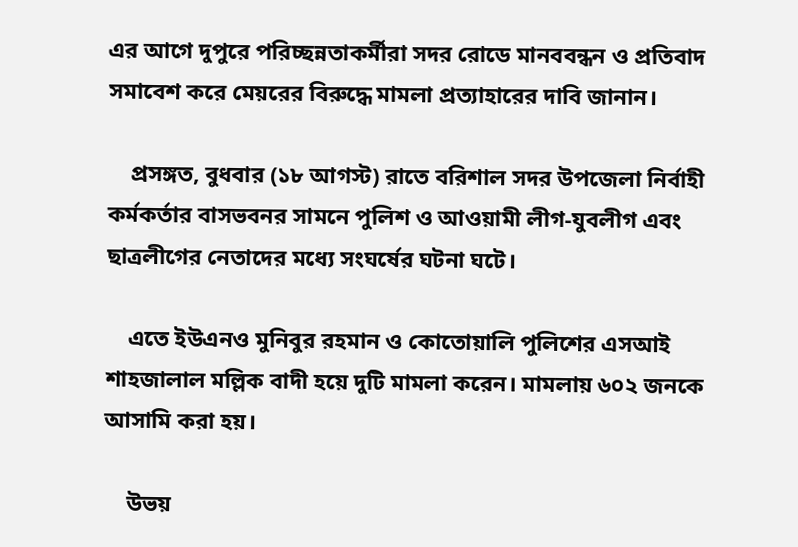এর আগে দুপুরে পরিচ্ছন্নতাকর্মীরা সদর রোডে মানববন্ধন ও প্রতিবাদ সমাবেশ করে মেয়রের বিরুদ্ধে মামলা প্রত্যাহারের দাবি জানান।

    প্রসঙ্গত, বুধবার (১৮ আগস্ট) রাতে বরিশাল সদর উপজেলা নির্বাহী কর্মকর্তার বাসভবনর সামনে পুলিশ ও আওয়ামী লীগ-যুবলীগ এবং ছাত্রলীগের নেতাদের মধ্যে সংঘর্ষের ঘটনা ঘটে।

    এতে ইউএনও মুনিবুর রহমান ও কোতোয়ালি পুলিশের এসআই শাহজালাল মল্লিক বাদী হয়ে দুটি মামলা করেন। মামলায় ৬০২ জনকে আসামি করা হয়।

    উভয়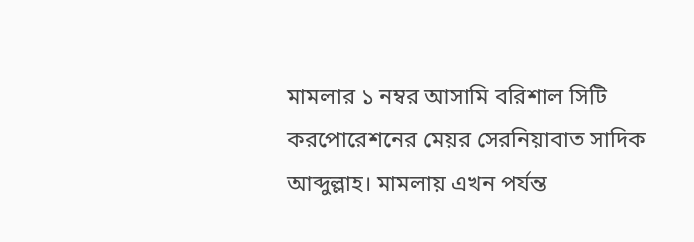মামলার ১ নম্বর আসামি বরিশাল সিটি করপোরেশনের মেয়র সেরনিয়াবাত সাদিক আব্দুল্লাহ। মামলায় এখন পর্যন্ত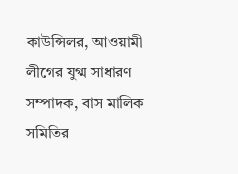কাউন্সিলর, আওয়ামী লীগের যুগ্ম সাধারণ সম্পাদক, বাস মালিক সমিতির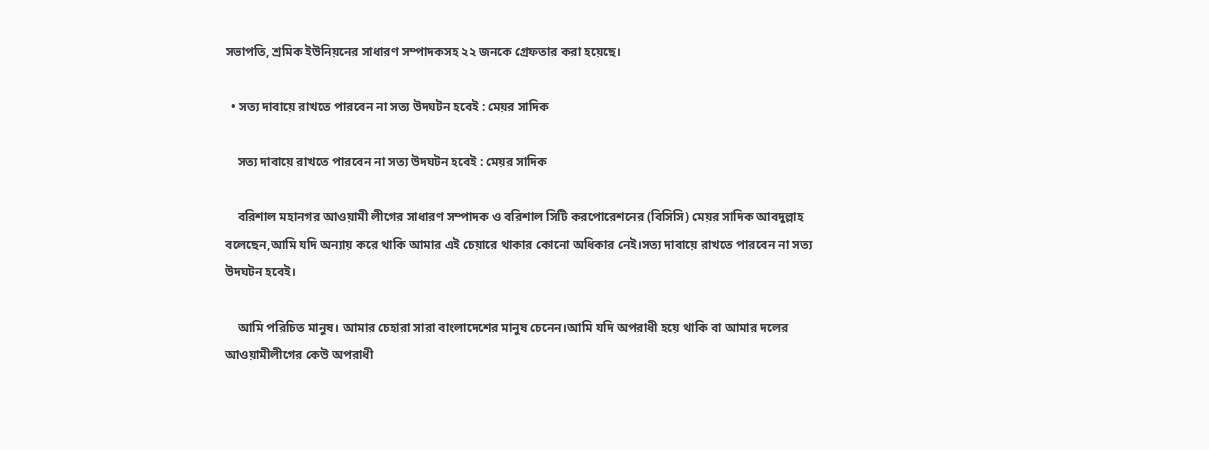সভাপতি, শ্রমিক ইউনিয়নের সাধারণ সম্পাদকসহ ২২ জনকে গ্রেফতার করা হয়েছে।

  • সত্য দাবায়ে রাখতে পারবেন না সত্য উদঘটন হবেই : মেয়র সাদিক

    সত্য দাবায়ে রাখতে পারবেন না সত্য উদঘটন হবেই : মেয়র সাদিক

    বরিশাল মহানগর আওয়ামী লীগের সাধারণ সম্পাদক ও বরিশাল সিটি করপোরেশনের (বিসিসি) মেয়র সাদিক আবদুল্লাহ বলেছেন,আমি যদি অন্যায় করে থাকি আমার এই চেয়ারে থাকার কোনো অধিকার নেই।সত্য দাবায়ে রাখতে পারবেন না সত্য উদঘটন হবেই।

    আমি পরিচিত মানুষ। আমার চেহারা সারা বাংলাদেশের মানুষ চেনেন।আমি যদি অপরাধী হয়ে থাকি বা আমার দলের আওয়ামীলীগের কেউ অপরাধী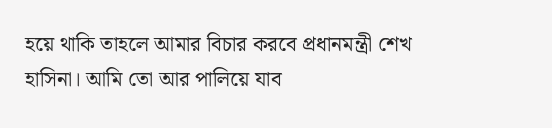হয়ে থাকি তাহলে আমার বিচার করবে প্রধানমন্ত্রী শেখ হাসিনা। আমি তো আর পালিয়ে যাব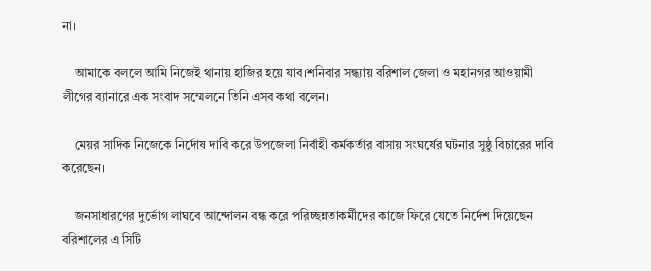না।

    আমাকে বললে আমি নিজেই থানায় হাজির হয়ে যাব।শনিবার সন্ধ্যায় বরিশাল জেলা ও মহানগর আওয়ামী লীগের ব্যানারে এক সংবাদ সম্মেলনে তিনি এসব কথা বলেন।

    মেয়র সাদিক নিজেকে নির্দোষ দাবি করে উপজেলা নির্বাহী কর্মকর্তার বাসায় সংঘর্ষের ঘটনার সুষ্ঠু বিচারের দাবি করেছেন।

    জনসাধারণের দুর্ভোগ লাঘবে আন্দোলন বন্ধ করে পরিচ্ছন্নতাকর্মীদের কাজে ফিরে যেতে নির্দেশ দিয়েছেন বরিশালের এ সিটি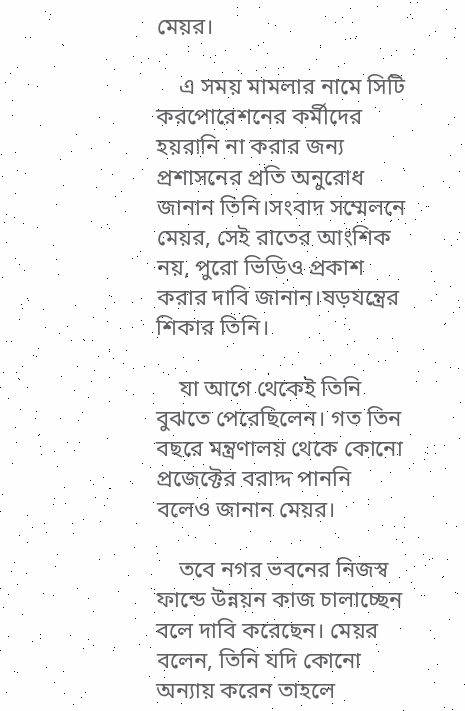মেয়র।

    এ সময় মামলার নামে সিটি করপোরেশনের কর্মীদের হয়রানি না করার জন্য প্রশাসনের প্রতি অনুরোধ জানান তিনি।সংবাদ সম্মেলনে মেয়র, সেই রাতের আংশিক নয়, পুরো ভিডিও প্রকাশ করার দাবি জানান।ষড়যন্ত্রের শিকার তিনি।

    যা আগে থেকেই তিনি বুঝতে পেরেছিলেন। গত তিন বছরে মন্ত্রণালয় থেকে কোনো প্রজেক্টের বরাদ্দ পাননি বলেও জানান মেয়র।

    তবে নগর ভবনের নিজস্ব ফান্ডে উন্নয়ন কাজ চালাচ্ছেন বলে দাবি করেছেন। মেয়র বলেন, তিনি যদি কোনো অন্যায় করেন তাহলে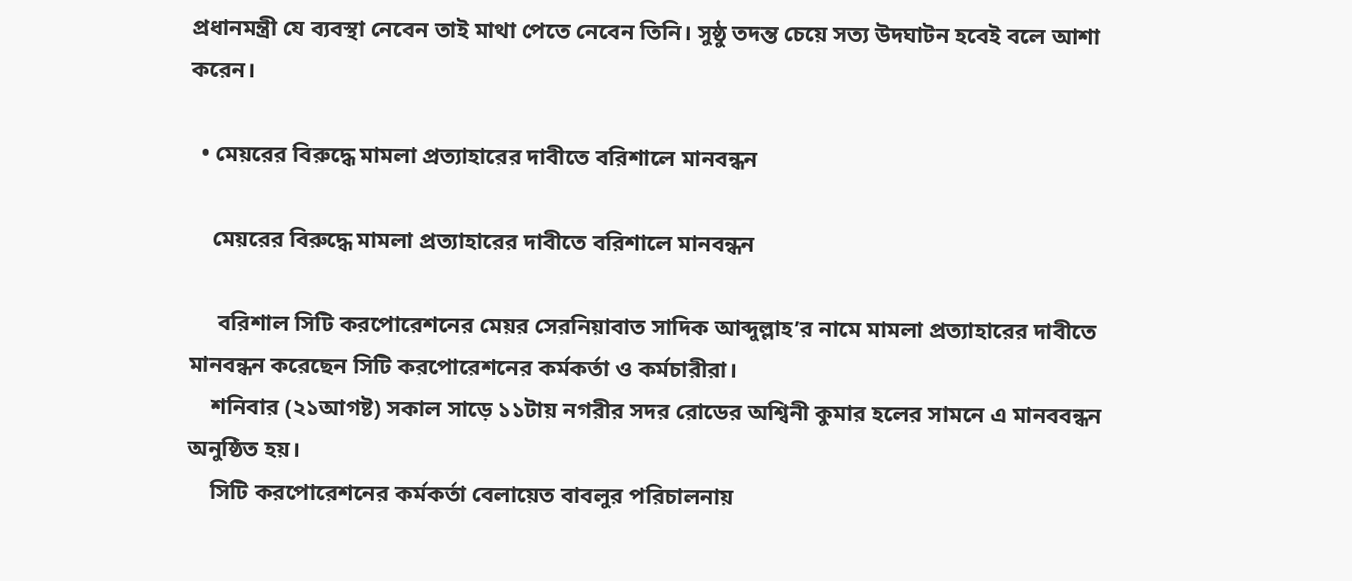প্রধানমন্ত্রী যে ব্যবস্থা নেবেন তাই মাথা পেতে নেবেন তিনি। সুষ্ঠু তদন্ত চেয়ে সত্য উদঘাটন হবেই বলে আশা করেন।

  • মেয়রের বিরুদ্ধে মামলা প্রত্যাহারের দাবীতে বরিশালে মানবন্ধন

    মেয়রের বিরুদ্ধে মামলা প্রত্যাহারের দাবীতে বরিশালে মানবন্ধন

     বরিশাল সিটি করপোরেশনের মেয়র সেরনিয়াবাত সাদিক আব্দুল্লাহ’র নামে মামলা প্রত্যাহারের দাবীতে মানবন্ধন করেছেন সিটি করপোরেশনের কর্মকর্তা ও কর্মচারীরা।
    শনিবার (২১আগষ্ট) সকাল সাড়ে ১১টায় নগরীর সদর রোডের অশ্বিনী কুমার হলের সামনে এ মানববন্ধন অনুষ্ঠিত হয়।
    সিটি করপোরেশনের কর্মকর্তা বেলায়েত বাবলুর পরিচালনায়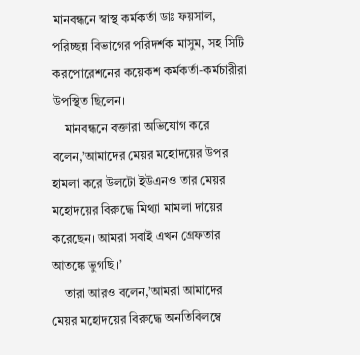মানবন্ধনে স্বাস্থ কর্মকর্তা ডাঃ ফয়সাল, পরিচ্ছন্ন বিভাগের পরিদর্শক মাসুম, সহ সিটি করপোরেশনের কয়েকশ কর্মকর্তা-কর্মচারীরা উপস্থিত ছিলেন।
    মানবন্ধনে বক্তারা অভিযোগ করে বলেন,’আমাদের মেয়র মহোদয়ের উপর হামলা করে উলটো ইউএনও তার মেয়র মহোদয়ের বিরুদ্ধে মিথ্যা মামলা দায়ের করেছেন। আমরা সবাই এখন গ্রেফতার আতঙ্কে ভুগছি।’
    তারা আরও বলেন,’আমরা আমাদের মেয়র মহোদয়ের বিরুদ্ধে অনতিবিলম্বে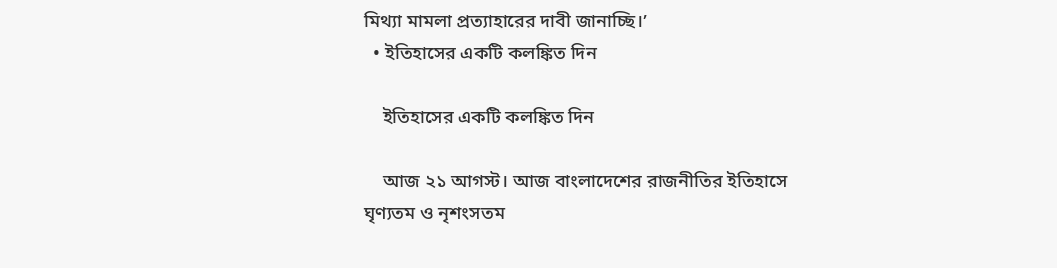মিথ্যা মামলা প্রত্যাহারের দাবী জানাচ্ছি।’
  • ইতিহাসের একটি কলঙ্কিত দিন

    ইতিহাসের একটি কলঙ্কিত দিন

    আজ ২১ আগস্ট। আজ বাংলাদেশের রাজনীতির ইতিহাসে ঘৃণ্যতম ও নৃশংসতম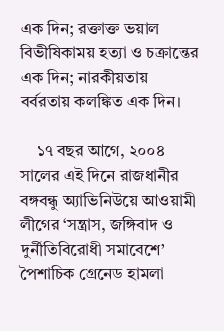এক দিন; রক্তাক্ত ভয়াল বিভীষিকাময় হত্যা ও চক্রান্তের এক দিন; নারকীয়তায় বর্বরতায় কলঙ্কিত এক দিন।

    ১৭ বছর আগে, ২০০৪ সালের এই দিনে রাজধানীর বঙ্গবন্ধু অ্যাভিনিউয়ে আওয়ামী লীগের ‘সন্ত্রাস, জঙ্গিবাদ ও দুর্নীতিবিরোধী সমাবেশে’ পৈশাচিক গ্রেনেড হামলা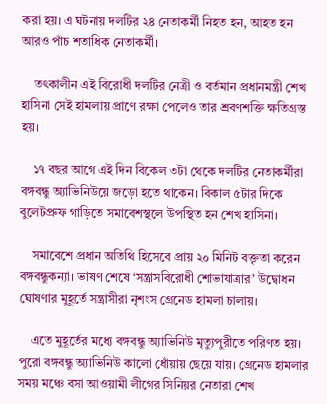করা হয়। এ ঘটনায় দলটির ২৪ নেতাকর্মী নিহত হন, আহত হন আরও পাঁচ শতাধিক নেতাকর্মী।

    তৎকালীন এই বিরোধী দলটির নেত্রী ও বর্তমান প্রধানমন্ত্রী শেখ হাসিনা সেই হামলায় প্রাণে রক্ষা পেলেও তার শ্রবণশক্তি ক্ষতিগ্রস্ত হয়।

    ১৭ বছর আগে এই দিন বিকেল ৩টা থেকে দলটির নেতাকর্মীরা বঙ্গবন্ধু অ্যাভিনিউয়ে জড়ো হতে থাকেন। বিকাল ৫টার দিকে বুলেটপ্রুফ গাড়িতে সমাবেশস্থলে উপস্থিত হন শেখ হাসিনা।

    সমাবেশে প্রধান অতিথি হিসেবে প্রায় ২০ মিনিট বক্তৃতা করেন বঙ্গবন্ধুকন্যা। ভাষণ শেষে ‘সন্ত্রাসবিরোধী শোভাযাত্রার’ উদ্বোধন ঘোষণার মুহূর্তে সন্ত্রাসীরা নৃশংস গ্রেনেড হামলা চালায়।

    এতে মুহূর্তের মধ্যে বঙ্গবন্ধু অ্যাভিনিউ মৃত্যুপুরীতে পরিণত হয়। পুরো বঙ্গবন্ধু অ্যাভিনিউ কালো ধোঁয়ায় ছেয়ে যায়। গ্রেনেড হামলার সময় মঞ্চে বসা আওয়ামী লীগের সিনিয়র নেতারা শেখ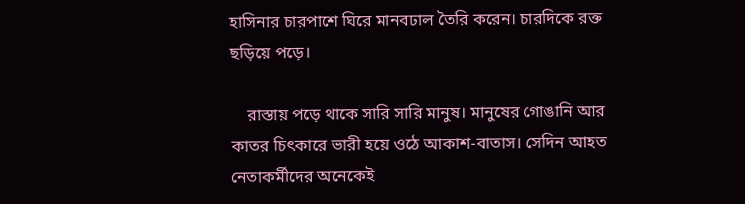হাসিনার চারপাশে ঘিরে মানবঢাল তৈরি করেন। চারদিকে রক্ত ছড়িয়ে পড়ে।

    রাস্তায় পড়ে থাকে সারি সারি মানুষ। মানুষের গোঙানি আর কাতর চিৎকারে ভারী হয়ে ওঠে আকাশ-বাতাস। সেদিন আহত নেতাকর্মীদের অনেকেই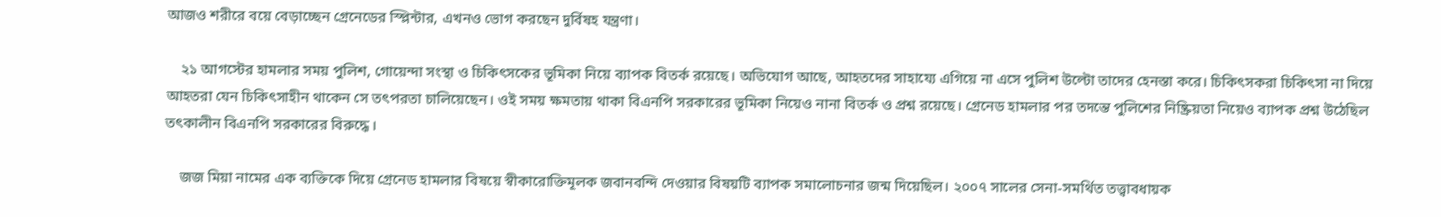আজও শরীরে বয়ে বেড়াচ্ছেন গ্রেনেডের স্প্লিন্টার, এখনও ভোগ করছেন দুর্বিষহ যন্ত্রণা।

    ২১ আগস্টের হামলার সময় পুলিশ, গোয়েন্দা সংস্থা ও চিকিৎসকের ভূমিকা নিয়ে ব্যাপক বিতর্ক রয়েছে। অভিযোগ আছে, আহতদের সাহায্যে এগিয়ে না এসে পুলিশ উল্টো তাদের হেনস্তা করে। চিকিৎসকরা চিকিৎসা না দিয়ে আহতরা যেন চিকিৎসাহীন থাকেন সে তৎপরতা চালিয়েছেন। ওই সময় ক্ষমতায় থাকা বিএনপি সরকারের ভূমিকা নিয়েও নানা বিতর্ক ও প্রশ্ন রয়েছে। গ্রেনেড হামলার পর তদন্তে পুলিশের নিষ্ক্রিয়তা নিয়েও ব্যাপক প্রশ্ন উঠেছিল তৎকালীন বিএনপি সরকারের বিরুদ্ধে।

    জজ মিয়া নামের এক ব্যক্তিকে দিয়ে গ্রেনেড হামলার বিষয়ে স্বীকারোক্তিমূলক জবানবন্দি দেওয়ার বিষয়টি ব্যাপক সমালোচনার জন্ম দিয়েছিল। ২০০৭ সালের সেনা-সমর্থিত তত্ত্বাবধায়ক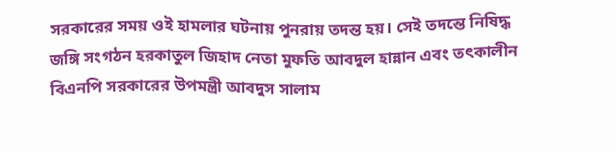সরকারের সময় ওই হামলার ঘটনায় পুনরায় তদন্ত হয়। সেই তদন্তে নিষিদ্ধ জঙ্গি সংগঠন হরকাতুল জিহাদ নেতা মুফতি আবদুল হান্নান এবং তৎকালীন বিএনপি সরকারের উপমন্ত্রী আবদুস সালাম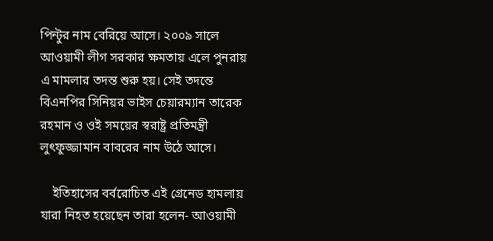পিন্টুর নাম বেরিয়ে আসে। ২০০৯ সালে আওয়ামী লীগ সরকার ক্ষমতায় এলে পুনরায় এ মামলার তদন্ত শুরু হয়। সেই তদন্তে বিএনপির সিনিয়র ভাইস চেয়ারম্যান তারেক রহমান ও ওই সময়ের স্বরাষ্ট্র প্রতিমন্ত্রী লুৎফুজ্জামান বাবরের নাম উঠে আসে।

    ইতিহাসের বর্বরোচিত এই গ্রেনেড হামলায় যারা নিহত হয়েছেন তারা হলেন- আওয়ামী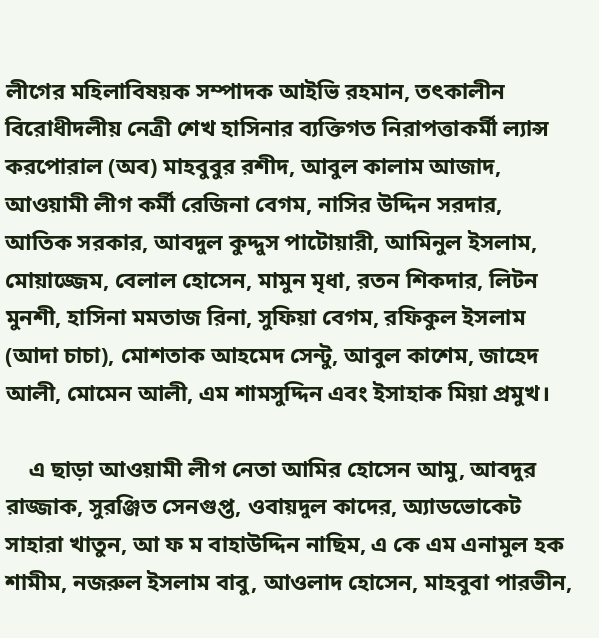লীগের মহিলাবিষয়ক সম্পাদক আইভি রহমান, তৎকালীন বিরোধীদলীয় নেত্রী শেখ হাসিনার ব্যক্তিগত নিরাপত্তাকর্মী ল্যান্স করপোরাল (অব) মাহবুবুর রশীদ, আবুল কালাম আজাদ, আওয়ামী লীগ কর্মী রেজিনা বেগম, নাসির উদ্দিন সরদার, আতিক সরকার, আবদুল কুদ্দুস পাটোয়ারী, আমিনুল ইসলাম, মোয়াজ্জেম, বেলাল হোসেন, মামুন মৃধা, রতন শিকদার, লিটন মুনশী, হাসিনা মমতাজ রিনা, সুফিয়া বেগম, রফিকুল ইসলাম (আদা চাচা), মোশতাক আহমেদ সেন্টু, আবুল কাশেম, জাহেদ আলী, মোমেন আলী, এম শামসুদ্দিন এবং ইসাহাক মিয়া প্রমুখ।

    এ ছাড়া আওয়ামী লীগ নেতা আমির হোসেন আমু, আবদুর রাজ্জাক, সুরঞ্জিত সেনগুপ্ত, ওবায়দুল কাদের, অ্যাডভোকেট সাহারা খাতুন, আ ফ ম বাহাউদ্দিন নাছিম, এ কে এম এনামুল হক শামীম, নজরুল ইসলাম বাবু, আওলাদ হোসেন, মাহবুবা পারভীন,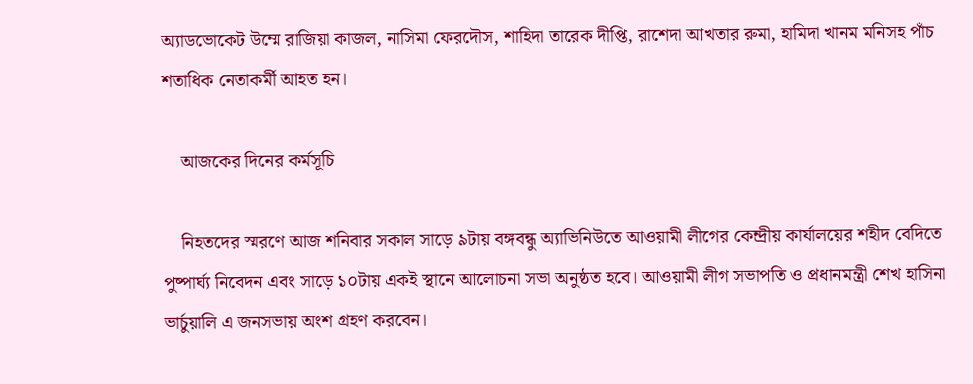অ্যাডভোকেট উম্মে রাজিয়া কাজল, নাসিমা ফেরদৌস, শাহিদা তারেক দীপ্তি, রাশেদা আখতার রুমা, হামিদা খানম মনিসহ পাঁচ শতাধিক নেতাকর্মী আহত হন।

    আজকের দিনের কর্মসূচি

    নিহতদের স্মরণে আজ শনিবার সকাল সাড়ে ৯টায় বঙ্গবন্ধু অ্যাভিনিউতে আওয়ামী লীগের কেন্দ্রীয় কার্যালয়ের শহীদ বেদিতে পুষ্পার্ঘ্য নিবেদন এবং সাড়ে ১০টায় একই স্থানে আলোচনা সভা অনুষ্ঠত হবে। আওয়ামী লীগ সভাপতি ও প্রধানমন্ত্রী শেখ হাসিনা ভার্চুয়ালি এ জনসভায় অংশ গ্রহণ করবেন।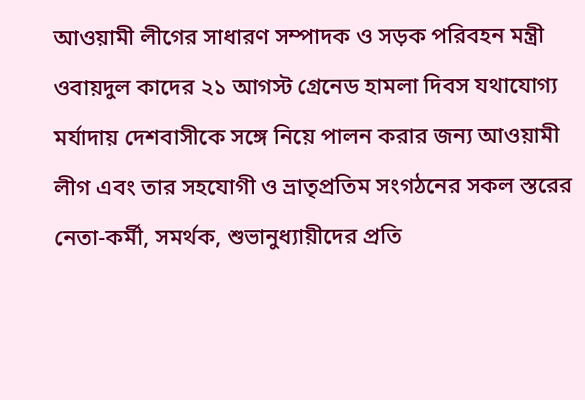আওয়ামী লীগের সাধারণ সম্পাদক ও সড়ক পরিবহন মন্ত্রী ওবায়দুল কাদের ২১ আগস্ট গ্রেনেড হামলা দিবস যথাযোগ্য মর্যাদায় দেশবাসীকে সঙ্গে নিয়ে পালন করার জন্য আওয়ামী লীগ এবং তার সহযোগী ও ভ্রাতৃপ্রতিম সংগঠনের সকল স্তরের নেতা-কর্মী, সমর্থক, শুভানুধ্যায়ীদের প্রতি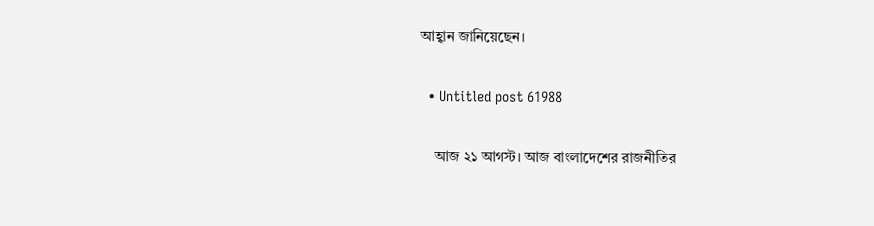আহ্বান জানিয়েছেন।

  • Untitled post 61988

    আজ ২১ আগস্ট। আজ বাংলাদেশের রাজনীতির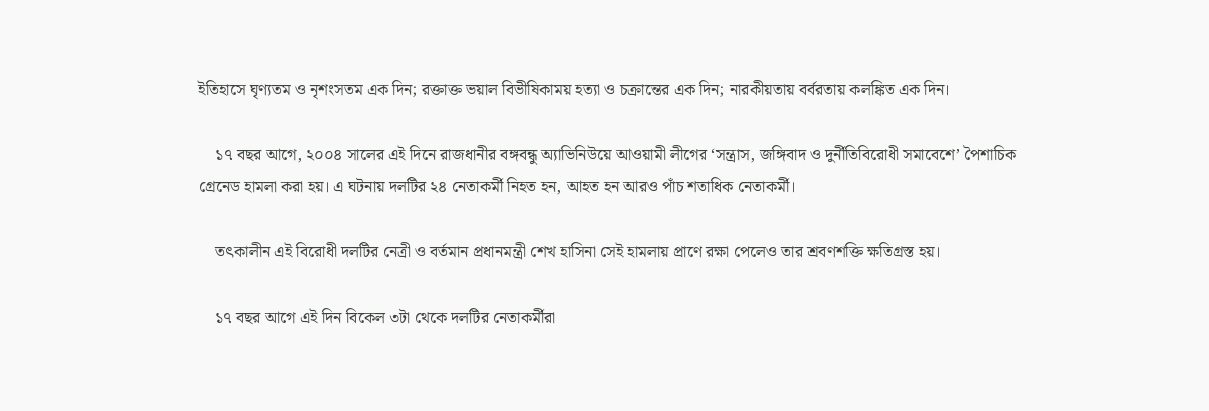ইতিহাসে ঘৃণ্যতম ও নৃশংসতম এক দিন; রক্তাক্ত ভয়াল বিভীষিকাময় হত্যা ও চক্রান্তের এক দিন; নারকীয়তায় বর্বরতায় কলঙ্কিত এক দিন।

    ১৭ বছর আগে, ২০০৪ সালের এই দিনে রাজধানীর বঙ্গবন্ধু অ্যাভিনিউয়ে আওয়ামী লীগের ‘সন্ত্রাস, জঙ্গিবাদ ও দুর্নীতিবিরোধী সমাবেশে’ পৈশাচিক গ্রেনেড হামলা করা হয়। এ ঘটনায় দলটির ২৪ নেতাকর্মী নিহত হন, আহত হন আরও পাঁচ শতাধিক নেতাকর্মী।

    তৎকালীন এই বিরোধী দলটির নেত্রী ও বর্তমান প্রধানমন্ত্রী শেখ হাসিনা সেই হামলায় প্রাণে রক্ষা পেলেও তার শ্রবণশক্তি ক্ষতিগ্রস্ত হয়।

    ১৭ বছর আগে এই দিন বিকেল ৩টা থেকে দলটির নেতাকর্মীরা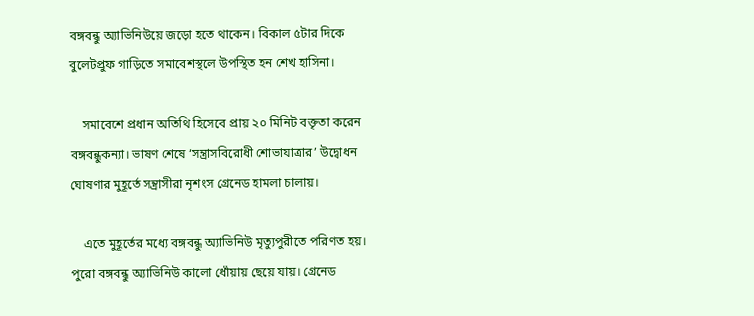বঙ্গবন্ধু অ্যাভিনিউয়ে জড়ো হতে থাকেন। বিকাল ৫টার দিকে বুলেটপ্রুফ গাড়িতে সমাবেশস্থলে উপস্থিত হন শেখ হাসিনা।

    সমাবেশে প্রধান অতিথি হিসেবে প্রায় ২০ মিনিট বক্তৃতা করেন বঙ্গবন্ধুকন্যা। ভাষণ শেষে ‘সন্ত্রাসবিরোধী শোভাযাত্রার’ উদ্বোধন ঘোষণার মুহূর্তে সন্ত্রাসীরা নৃশংস গ্রেনেড হামলা চালায়।

    এতে মুহূর্তের মধ্যে বঙ্গবন্ধু অ্যাভিনিউ মৃত্যুপুরীতে পরিণত হয়। পুরো বঙ্গবন্ধু অ্যাভিনিউ কালো ধোঁয়ায় ছেয়ে যায়। গ্রেনেড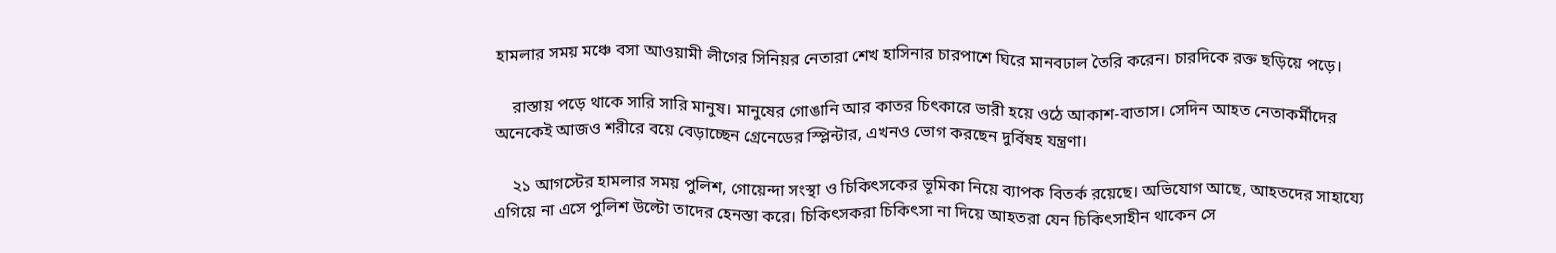হামলার সময় মঞ্চে বসা আওয়ামী লীগের সিনিয়র নেতারা শেখ হাসিনার চারপাশে ঘিরে মানবঢাল তৈরি করেন। চারদিকে রক্ত ছড়িয়ে পড়ে।

    রাস্তায় পড়ে থাকে সারি সারি মানুষ। মানুষের গোঙানি আর কাতর চিৎকারে ভারী হয়ে ওঠে আকাশ-বাতাস। সেদিন আহত নেতাকর্মীদের অনেকেই আজও শরীরে বয়ে বেড়াচ্ছেন গ্রেনেডের স্প্লিন্টার, এখনও ভোগ করছেন দুর্বিষহ যন্ত্রণা।

    ২১ আগস্টের হামলার সময় পুলিশ, গোয়েন্দা সংস্থা ও চিকিৎসকের ভূমিকা নিয়ে ব্যাপক বিতর্ক রয়েছে। অভিযোগ আছে, আহতদের সাহায্যে এগিয়ে না এসে পুলিশ উল্টো তাদের হেনস্তা করে। চিকিৎসকরা চিকিৎসা না দিয়ে আহতরা যেন চিকিৎসাহীন থাকেন সে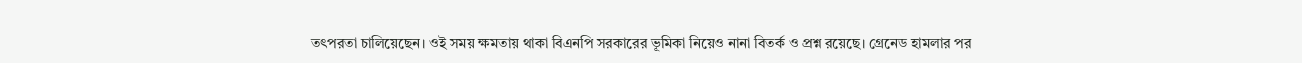তৎপরতা চালিয়েছেন। ওই সময় ক্ষমতায় থাকা বিএনপি সরকারের ভূমিকা নিয়েও নানা বিতর্ক ও প্রশ্ন রয়েছে। গ্রেনেড হামলার পর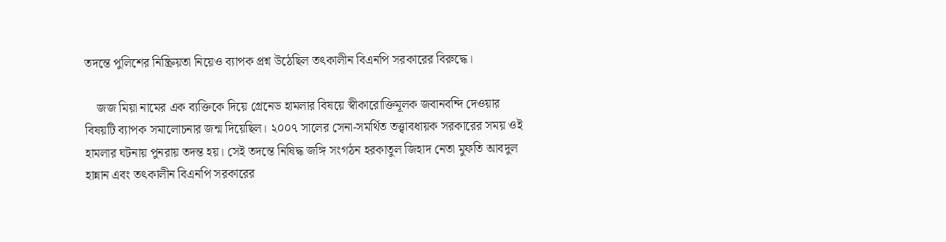তদন্তে পুলিশের নিষ্ক্রিয়তা নিয়েও ব্যাপক প্রশ্ন উঠেছিল তৎকালীন বিএনপি সরকারের বিরুদ্ধে।

    জজ মিয়া নামের এক ব্যক্তিকে দিয়ে গ্রেনেড হামলার বিষয়ে স্বীকারোক্তিমূলক জবানবন্দি দেওয়ার বিষয়টি ব্যাপক সমালোচনার জন্ম দিয়েছিল। ২০০৭ সালের সেনা-সমর্থিত তত্ত্বাবধায়ক সরকারের সময় ওই হামলার ঘটনায় পুনরায় তদন্ত হয়। সেই তদন্তে নিষিদ্ধ জঙ্গি সংগঠন হরকাতুল জিহাদ নেতা মুফতি আবদুল হান্নান এবং তৎকালীন বিএনপি সরকারের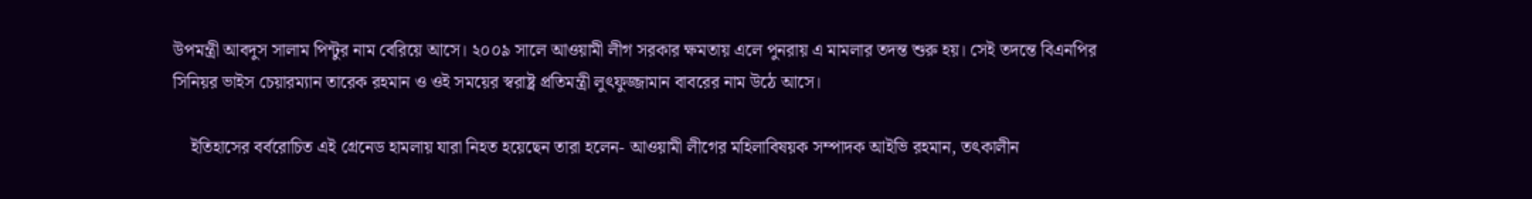উপমন্ত্রী আবদুস সালাম পিন্টুর নাম বেরিয়ে আসে। ২০০৯ সালে আওয়ামী লীগ সরকার ক্ষমতায় এলে পুনরায় এ মামলার তদন্ত শুরু হয়। সেই তদন্তে বিএনপির সিনিয়র ভাইস চেয়ারম্যান তারেক রহমান ও ওই সময়ের স্বরাষ্ট্র প্রতিমন্ত্রী লুৎফুজ্জামান বাবরের নাম উঠে আসে।

    ইতিহাসের বর্বরোচিত এই গ্রেনেড হামলায় যারা নিহত হয়েছেন তারা হলেন- আওয়ামী লীগের মহিলাবিষয়ক সম্পাদক আইভি রহমান, তৎকালীন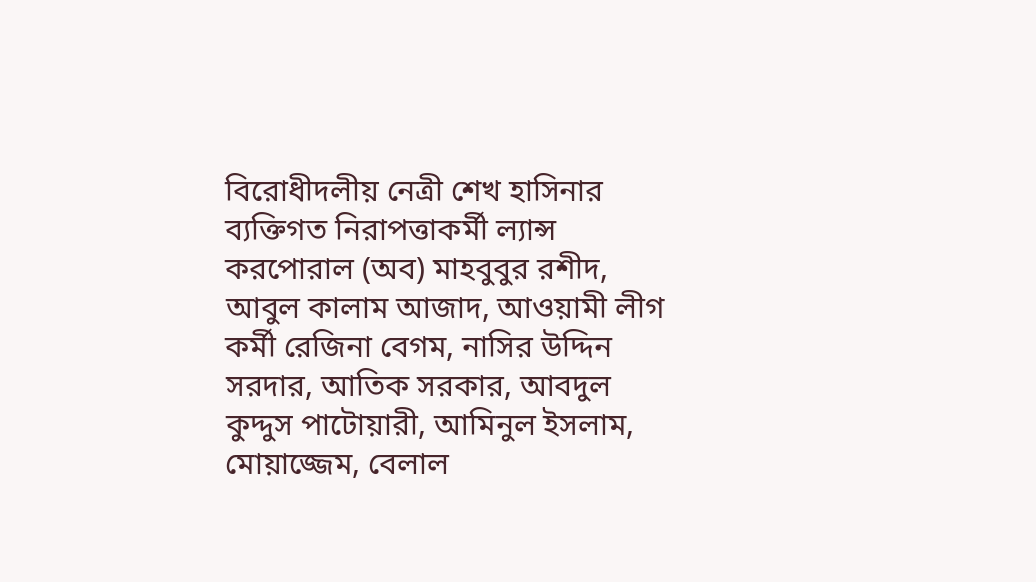বিরোধীদলীয় নেত্রী শেখ হাসিনার ব্যক্তিগত নিরাপত্তাকর্মী ল্যান্স করপোরাল (অব) মাহবুবুর রশীদ, আবুল কালাম আজাদ, আওয়ামী লীগ কর্মী রেজিনা বেগম, নাসির উদ্দিন সরদার, আতিক সরকার, আবদুল কুদ্দুস পাটোয়ারী, আমিনুল ইসলাম, মোয়াজ্জেম, বেলাল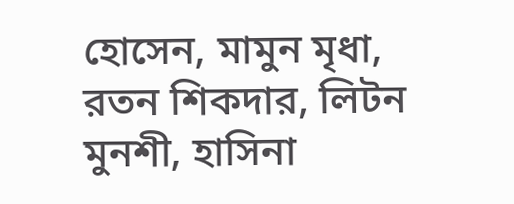হোসেন, মামুন মৃধা, রতন শিকদার, লিটন মুনশী, হাসিনা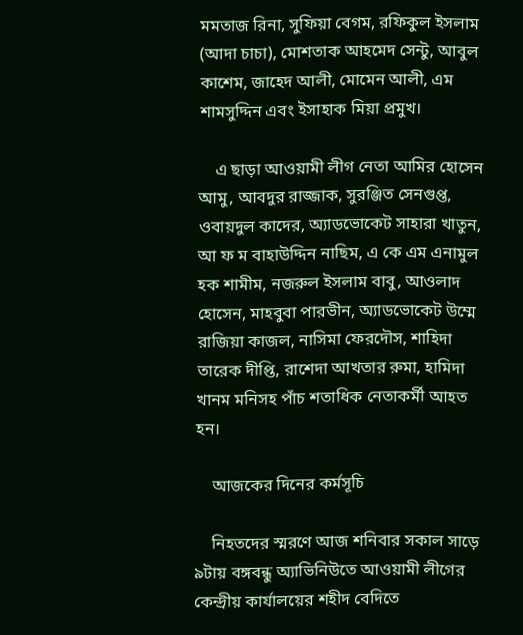মমতাজ রিনা, সুফিয়া বেগম, রফিকুল ইসলাম (আদা চাচা), মোশতাক আহমেদ সেন্টু, আবুল কাশেম, জাহেদ আলী, মোমেন আলী, এম শামসুদ্দিন এবং ইসাহাক মিয়া প্রমুখ।

    এ ছাড়া আওয়ামী লীগ নেতা আমির হোসেন আমু, আবদুর রাজ্জাক, সুরঞ্জিত সেনগুপ্ত, ওবায়দুল কাদের, অ্যাডভোকেট সাহারা খাতুন, আ ফ ম বাহাউদ্দিন নাছিম, এ কে এম এনামুল হক শামীম, নজরুল ইসলাম বাবু, আওলাদ হোসেন, মাহবুবা পারভীন, অ্যাডভোকেট উম্মে রাজিয়া কাজল, নাসিমা ফেরদৌস, শাহিদা তারেক দীপ্তি, রাশেদা আখতার রুমা, হামিদা খানম মনিসহ পাঁচ শতাধিক নেতাকর্মী আহত হন।

    আজকের দিনের কর্মসূচি

    নিহতদের স্মরণে আজ শনিবার সকাল সাড়ে ৯টায় বঙ্গবন্ধু অ্যাভিনিউতে আওয়ামী লীগের কেন্দ্রীয় কার্যালয়ের শহীদ বেদিতে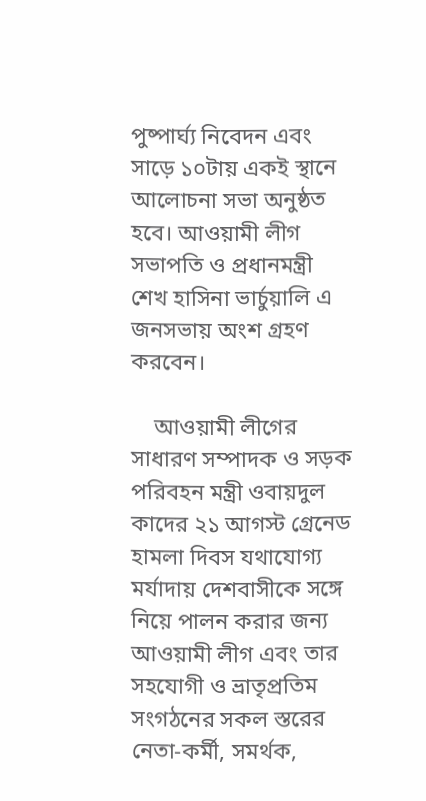পুষ্পার্ঘ্য নিবেদন এবং সাড়ে ১০টায় একই স্থানে আলোচনা সভা অনুষ্ঠত হবে। আওয়ামী লীগ সভাপতি ও প্রধানমন্ত্রী শেখ হাসিনা ভার্চুয়ালি এ জনসভায় অংশ গ্রহণ করবেন।

    আওয়ামী লীগের সাধারণ সম্পাদক ও সড়ক পরিবহন মন্ত্রী ওবায়দুল কাদের ২১ আগস্ট গ্রেনেড হামলা দিবস যথাযোগ্য মর্যাদায় দেশবাসীকে সঙ্গে নিয়ে পালন করার জন্য আওয়ামী লীগ এবং তার সহযোগী ও ভ্রাতৃপ্রতিম সংগঠনের সকল স্তরের নেতা-কর্মী, সমর্থক,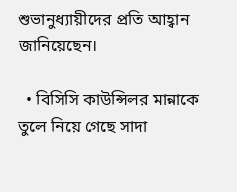শুভানুধ্যায়ীদের প্রতি আহ্বান জানিয়েছেন।

  • বিসিসি কাউন্সিলর মান্নাকে তুলে নিয়ে গেছে সাদা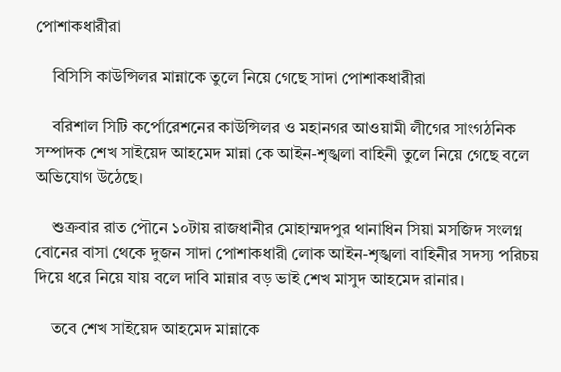পোশাকধারীরা

    বিসিসি কাউন্সিলর মান্নাকে তুলে নিয়ে গেছে সাদা পোশাকধারীরা

    বরিশাল সিটি কর্পোরেশনের কাউন্সিলর ও মহানগর আওয়ামী লীগের সাংগঠনিক সম্পাদক শেখ সাইয়েদ আহমেদ মান্না কে আইন-শৃঙ্খলা বাহিনী তুলে নিয়ে গেছে বলে অভিযোগ উঠেছে।

    শুক্রবার রাত পৌনে ১০টায় রাজধানীর মোহাম্মদপুর থানাধিন সিয়া মসজিদ সংলগ্ন বোনের বাসা থেকে দুজন সাদা পোশাকধারী লোক আইন-শৃঙ্খলা বাহিনীর সদস্য পরিচয় দিয়ে ধরে নিয়ে যায় বলে দাবি মান্নার বড় ভাই শেখ মাসুদ আহমেদ রানার।

    তবে শেখ সাইয়েদ আহমেদ মান্নাকে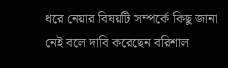ধরে নেয়ার বিষয়টি সম্পর্কে কিছু জানা নেই বলে দাবি করেছেন বরিশাল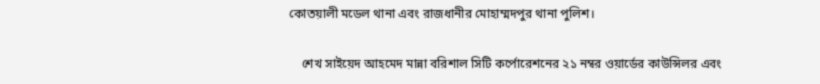কোতয়ালী মডেল থানা এবং রাজধানীর মোহাম্মদপুর থানা পুলিশ।

    শেখ সাইয়েদ আহমেদ মান্না বরিশাল সিটি কর্পোরেশনের ২১ নম্বর ওয়ার্ডের কাউন্সিলর এবং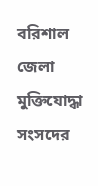বরিশাল জেলা মুক্তিযোদ্ধা সংসদের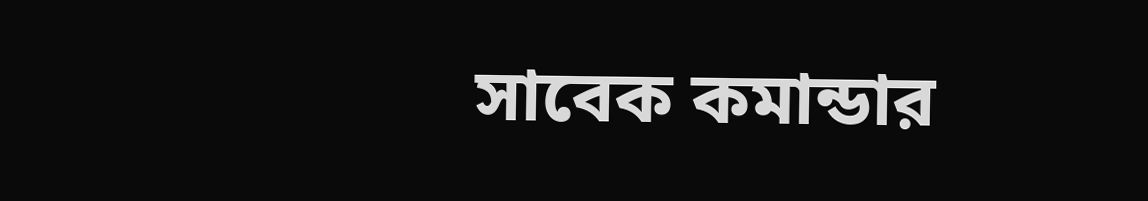সাবেক কমান্ডার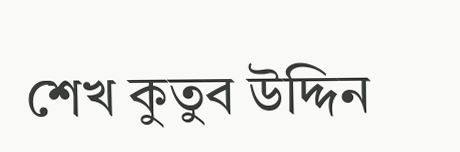শেখ কুতুব উদ্দিন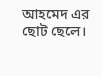আহমেদ এর ছোট ছেলে।